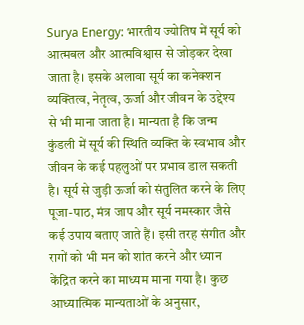Surya Energy: भारतीय ज्योतिष में सूर्य को आत्मबल और आत्मविश्वास से जोड़कर देखा जाता है। इसके अलावा सूर्य का कनेक्शन व्यक्तित्व, नेतृत्व, ऊर्जा और जीवन के उद्देश्य से भी माना जाता है। मान्यता है कि जन्म कुंडली में सूर्य की स्थिति व्यक्ति के स्वभाव और जीवन के कई पहलुओं पर प्रभाव डाल सकती है। सूर्य से जुड़ी ऊर्जा को संतुलित करने के लिए पूजा-पाठ, मंत्र जाप और सूर्य नमस्कार जैसे कई उपाय बताए जाते हैं। इसी तरह संगीत और रागों को भी मन को शांत करने और ध्यान केंद्रित करने का माध्यम माना गया है। कुछ आध्यात्मिक मान्यताओं के अनुसार,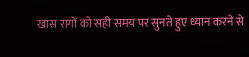खास रागों को सही समय पर सुनते हुए ध्यान करने से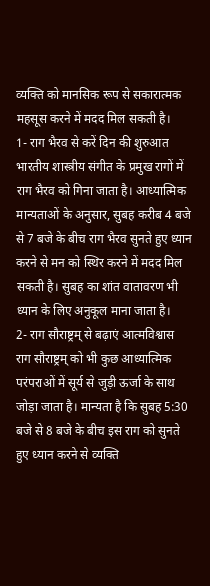व्यक्ति को मानसिक रूप से सकारात्मक महसूस करने में मदद मिल सकती है।
1- राग भैरव से करें दिन की शुरुआत
भारतीय शास्त्रीय संगीत के प्रमुख रागों में राग भैरव को गिना जाता है। आध्यात्मिक मान्यताओं के अनुसार, सुबह करीब 4 बजे से 7 बजे के बीच राग भैरव सुनते हुए ध्यान करने से मन को स्थिर करने में मदद मिल सकती है। सुबह का शांत वातावरण भी ध्यान के लिए अनुकूल माना जाता है।
2- राग सौराष्ट्रम् से बढ़ाएं आत्मविश्वास
राग सौराष्ट्रम् को भी कुछ आध्यात्मिक परंपराओं में सूर्य से जुड़ी ऊर्जा के साथ जोड़ा जाता है। मान्यता है कि सुबह 5:30 बजे से 8 बजे के बीच इस राग को सुनते हुए ध्यान करने से व्यक्ति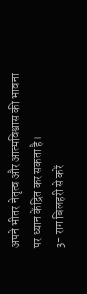अपने भीतर नेतृत्व और आत्मविश्वास की भावना पर ध्यान केंद्रित कर सकता है।
3- राग बिलहरी से करें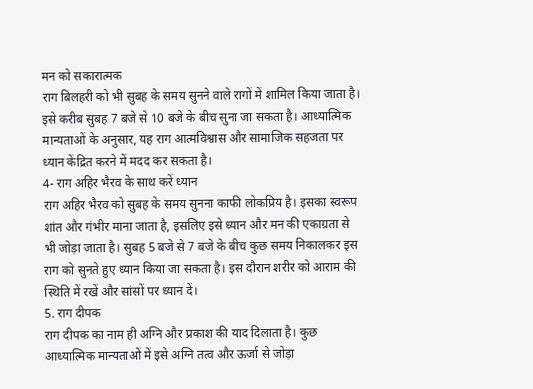मन को सकारात्मक
राग बिलहरी को भी सुबह के समय सुनने वाले रागों में शामिल किया जाता है। इसे करीब सुबह 7 बजे से 10 बजे के बीच सुना जा सकता है। आध्यात्मिक मान्यताओं के अनुसार, यह राग आत्मविश्वास और सामाजिक सहजता पर ध्यान केंद्रित करने में मदद कर सकता है।
4- राग अहिर भैरव के साथ करें ध्यान
राग अहिर भैरव को सुबह के समय सुनना काफी लोकप्रिय है। इसका स्वरूप शांत और गंभीर माना जाता है, इसलिए इसे ध्यान और मन की एकाग्रता से भी जोड़ा जाता है। सुबह 5 बजे से 7 बजे के बीच कुछ समय निकालकर इस राग को सुनते हुए ध्यान किया जा सकता है। इस दौरान शरीर को आराम की स्थिति में रखें और सांसों पर ध्यान दें।
5. राग दीपक
राग दीपक का नाम ही अग्नि और प्रकाश की याद दिलाता है। कुछ आध्यात्मिक मान्यताओं में इसे अग्नि तत्व और ऊर्जा से जोड़ा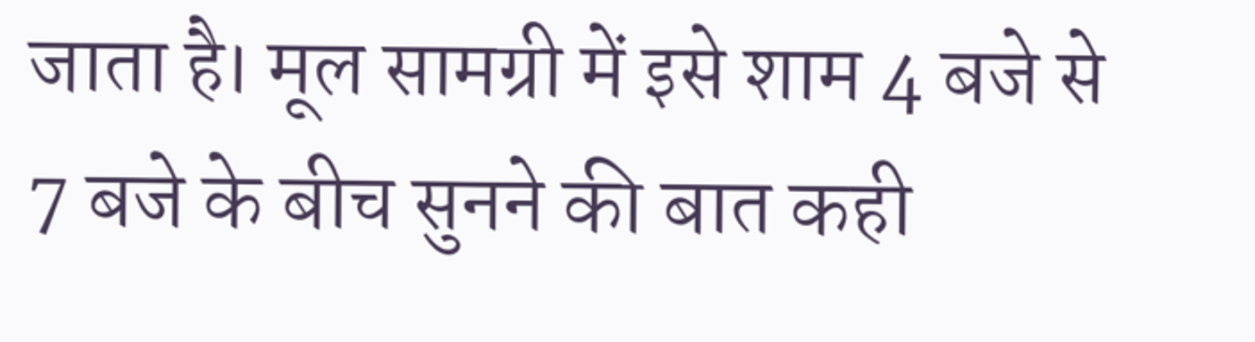जाता है। मूल सामग्री में इसे शाम 4 बजे से 7 बजे के बीच सुनने की बात कही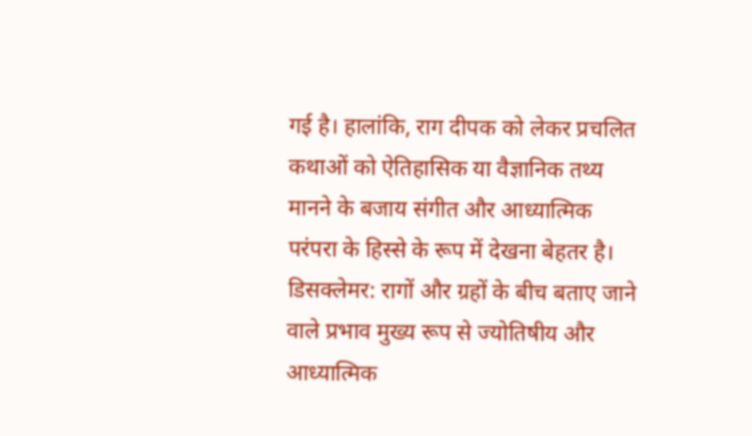गई है। हालांकि, राग दीपक को लेकर प्रचलित कथाओं को ऐतिहासिक या वैज्ञानिक तथ्य मानने के बजाय संगीत और आध्यात्मिक परंपरा के हिस्से के रूप में देखना बेहतर है।
डिसक्लेमर: रागों और ग्रहों के बीच बताए जाने वाले प्रभाव मुख्य रूप से ज्योतिषीय और आध्यात्मिक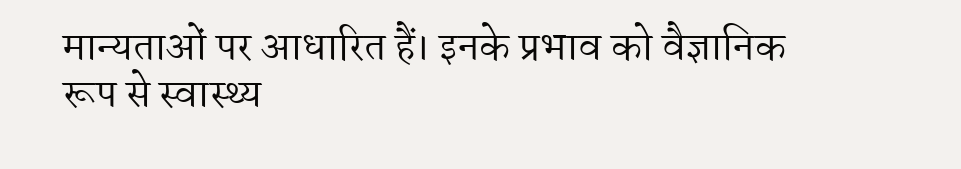मान्यताओं पर आधारित हैं। इनके प्रभाव को वैज्ञानिक रूप से स्वास्थ्य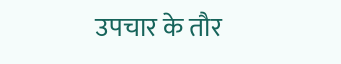उपचार के तौर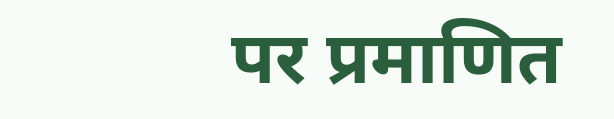पर प्रमाणित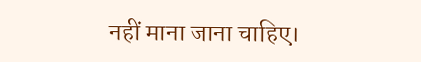नहीं माना जाना चाहिए।